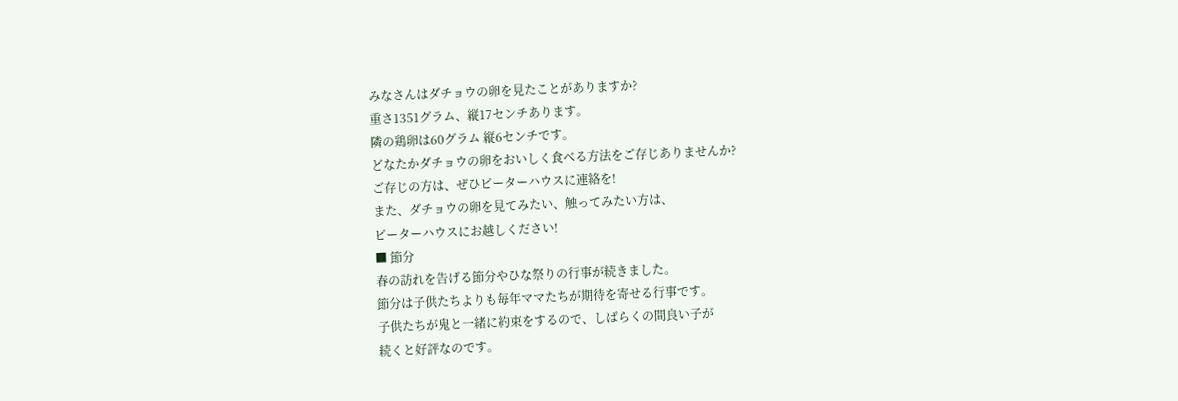みなさんはダチョウの卵を見たことがありますか?
重さ1351グラム、縦17センチあります。
隣の鶏卵は60グラム 縦6センチです。
どなたかダチョウの卵をおいしく食べる方法をご存じありませんか?
ご存じの方は、ぜひピーターハウスに連絡を!
また、ダチョウの卵を見てみたい、触ってみたい方は、
ピーターハウスにお越しください!
■ 節分
春の訪れを告げる節分やひな祭りの行事が続きました。
節分は子供たちよりも毎年ママたちが期待を寄せる行事です。
子供たちが鬼と一緒に約束をするので、しばらくの間良い子が
続くと好評なのです。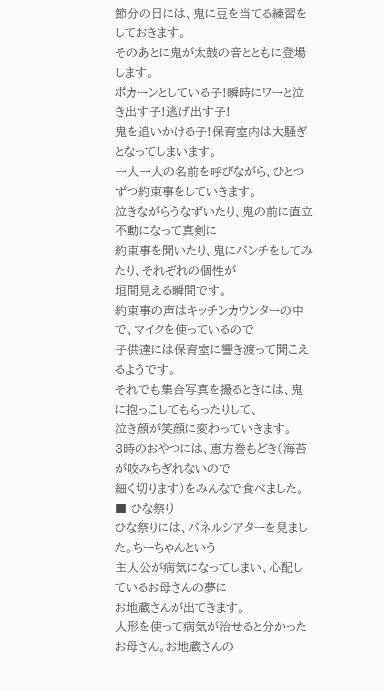節分の日には、鬼に豆を当てる練習をしておきます。
そのあとに鬼が太鼓の音とともに登場します。
ポカーンとしている子!瞬時にワーと泣き出す子!逃げ出す子!
鬼を追いかける子!保育室内は大騒ぎとなってしまいます。
一人一人の名前を呼びながら、ひとつずつ約束事をしていきます。
泣きながらうなずいたり、鬼の前に直立不動になって真剣に
約束事を聞いたり、鬼にパンチをしてみたり、それぞれの個性が
垣間見える瞬間です。
約束事の声はキッチンカウンターの中で、マイクを使っているので
子供達には保育室に響き渡って聞こえるようです。
それでも集合写真を撮るときには、鬼に抱っこしてもらったりして、
泣き顔が笑顔に変わっていきます。
3時のおやつには、恵方巻もどき(海苔が咬みちぎれないので
細く切ります)をみんなで食べました。
■ ひな祭り
ひな祭りには、パネルシアターを見ました。ちーちゃんという
主人公が病気になってしまい、心配しているお母さんの夢に
お地蔵さんが出てきます。
人形を使って病気が治せると分かったお母さん。お地蔵さんの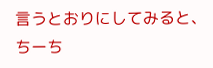言うとおりにしてみると、ちーち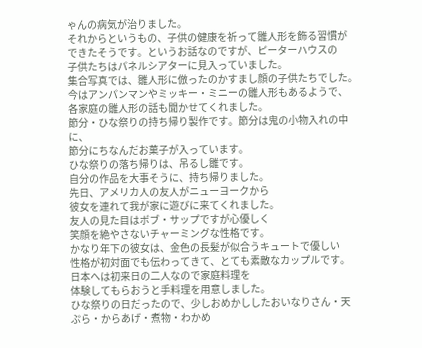ゃんの病気が治りました。
それからというもの、子供の健康を祈って雛人形を飾る習慣が
できたそうです。というお話なのですが、ピーターハウスの
子供たちはパネルシアターに見入っていました。
集合写真では、雛人形に倣ったのかすまし顔の子供たちでした。
今はアンパンマンやミッキー・ミニーの雛人形もあるようで、
各家庭の雛人形の話も聞かせてくれました。
節分・ひな祭りの持ち帰り製作です。節分は鬼の小物入れの中に、
節分にちなんだお菓子が入っています。
ひな祭りの落ち帰りは、吊るし雛です。
自分の作品を大事そうに、持ち帰りました。
先日、アメリカ人の友人がニューヨークから
彼女を連れて我が家に遊びに来てくれました。
友人の見た目はボブ・サップですが心優しく
笑顔を絶やさないチャーミングな性格です。
かなり年下の彼女は、金色の長髪が似合うキュートで優しい
性格が初対面でも伝わってきて、とても素敵なカップルです。
日本へは初来日の二人なので家庭料理を
体験してもらおうと手料理を用意しました。
ひな祭りの日だったので、少しおめかししたおいなりさん・天
ぷら・からあげ・煮物・わかめ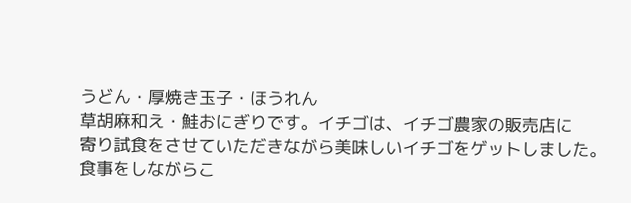うどん・厚焼き玉子・ほうれん
草胡麻和え・鮭おにぎりです。イチゴは、イチゴ農家の販売店に
寄り試食をさせていただきながら美味しいイチゴをゲットしました。
食事をしながらこ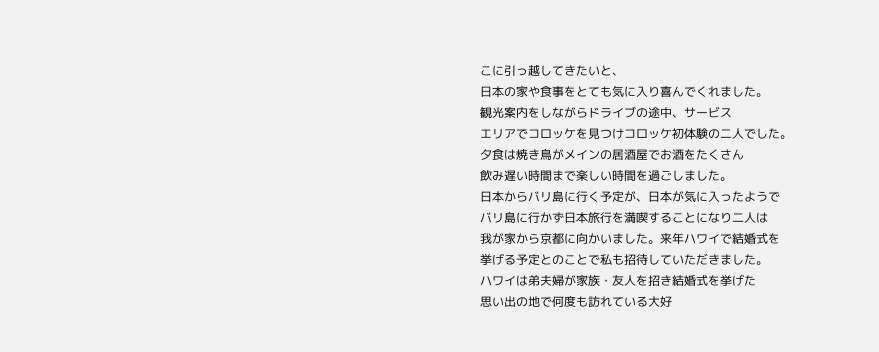こに引っ越してきたいと、
日本の家や食事をとても気に入り喜んでくれました。
観光案内をしながらドライブの途中、サービス
エリアでコロッケを見つけコロッケ初体験の二人でした。
夕食は焼き鳥がメインの居酒屋でお酒をたくさん
飲み遅い時間まで楽しい時間を過ごしました。
日本からバリ島に行く予定が、日本が気に入ったようで
バリ島に行かず日本旅行を満喫することになり二人は
我が家から京都に向かいました。来年ハワイで結婚式を
挙げる予定とのことで私も招待していただきました。
ハワイは弟夫婦が家族・友人を招き結婚式を挙げた
思い出の地で何度も訪れている大好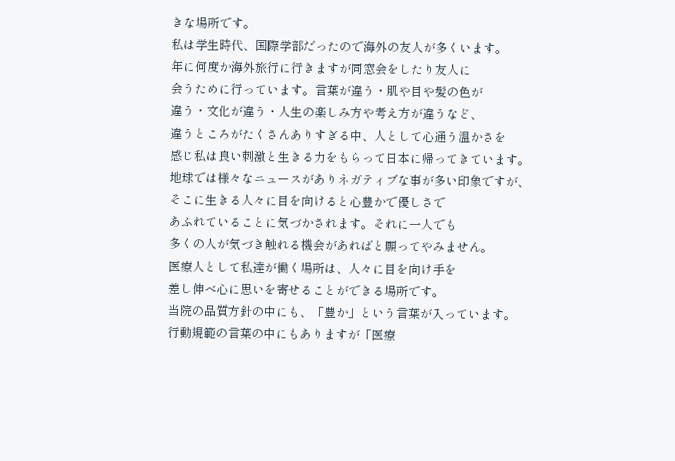きな場所です。
私は学生時代、国際学部だったので海外の友人が多くいます。
年に何度か海外旅行に行きますが同窓会をしたり友人に
会うために行っています。言葉が違う・肌や目や髪の色が
違う・文化が違う・人生の楽しみ方や考え方が違うなど、
違うところがたくさんありすぎる中、人として心通う温かさを
感じ私は良い刺激と生きる力をもらって日本に帰ってきています。
地球では様々なニュースがありネガティブな事が多い印象ですが、
そこに生きる人々に目を向けると心豊かで優しさで
あふれていることに気づかされます。それに一人でも
多くの人が気づき触れる機会があればと願ってやみません。
医療人として私達が働く場所は、人々に目を向け手を
差し伸べ心に思いを寄せることができる場所です。
当院の品質方針の中にも、「豊か」という言葉が入っています。
行動規範の言葉の中にもありますが「医療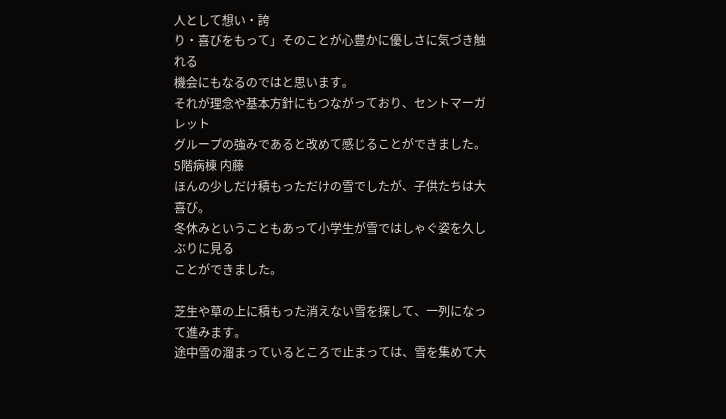人として想い・誇
り・喜びをもって」そのことが心豊かに優しさに気づき触れる
機会にもなるのではと思います。
それが理念や基本方針にもつながっており、セントマーガレット
グループの強みであると改めて感じることができました。
5階病棟 内藤
ほんの少しだけ積もっただけの雪でしたが、子供たちは大喜び。
冬休みということもあって小学生が雪ではしゃぐ姿を久しぶりに見る
ことができました。

芝生や草の上に積もった消えない雪を探して、一列になって進みます。
途中雪の溜まっているところで止まっては、雪を集めて大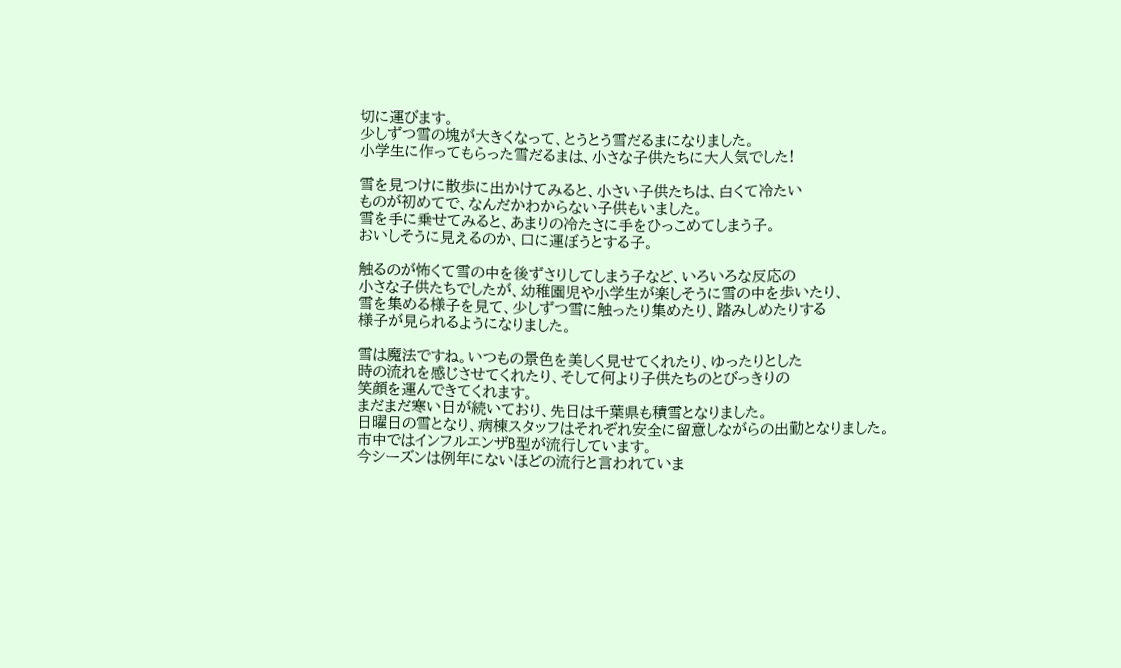切に運びます。
少しずつ雪の塊が大きくなって、とうとう雪だるまになりました。
小学生に作ってもらった雪だるまは、小さな子供たちに大人気でした!

雪を見つけに散歩に出かけてみると、小さい子供たちは、白くて冷たい
ものが初めてで、なんだかわからない子供もいました。
雪を手に乗せてみると、あまりの冷たさに手をひっこめてしまう子。
おいしそうに見えるのか、口に運ぼうとする子。

触るのが怖くて雪の中を後ずさりしてしまう子など、いろいろな反応の
小さな子供たちでしたが、幼稚園児や小学生が楽しそうに雪の中を歩いたり、
雪を集める様子を見て、少しずつ雪に触ったり集めたり、踏みしめたりする
様子が見られるようになりました。

雪は魔法ですね。いつもの景色を美しく見せてくれたり、ゆったりとした
時の流れを感じさせてくれたり、そして何より子供たちのとびっきりの
笑顔を運んできてくれます。
まだまだ寒い日が続いており、先日は千葉県も積雪となりました。
日曜日の雪となり、病棟スタッフはそれぞれ安全に留意しながらの出勤となりました。
市中ではインフルエンザB型が流行しています。
今シーズンは例年にないほどの流行と言われていま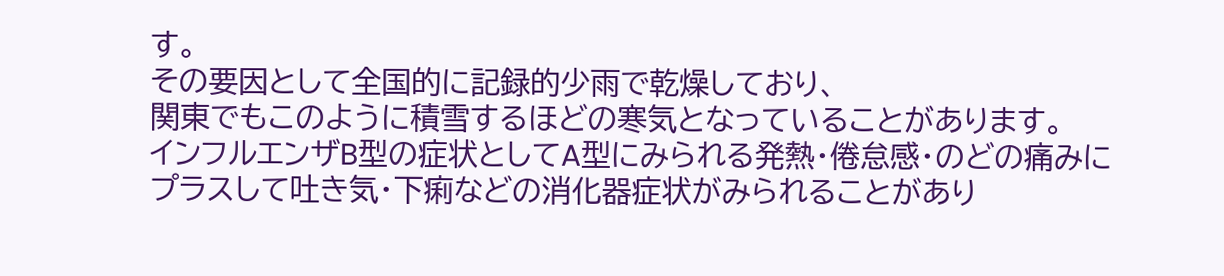す。
その要因として全国的に記録的少雨で乾燥しており、
関東でもこのように積雪するほどの寒気となっていることがあります。
インフルエンザB型の症状としてA型にみられる発熱・倦怠感・のどの痛みに
プラスして吐き気・下痢などの消化器症状がみられることがあり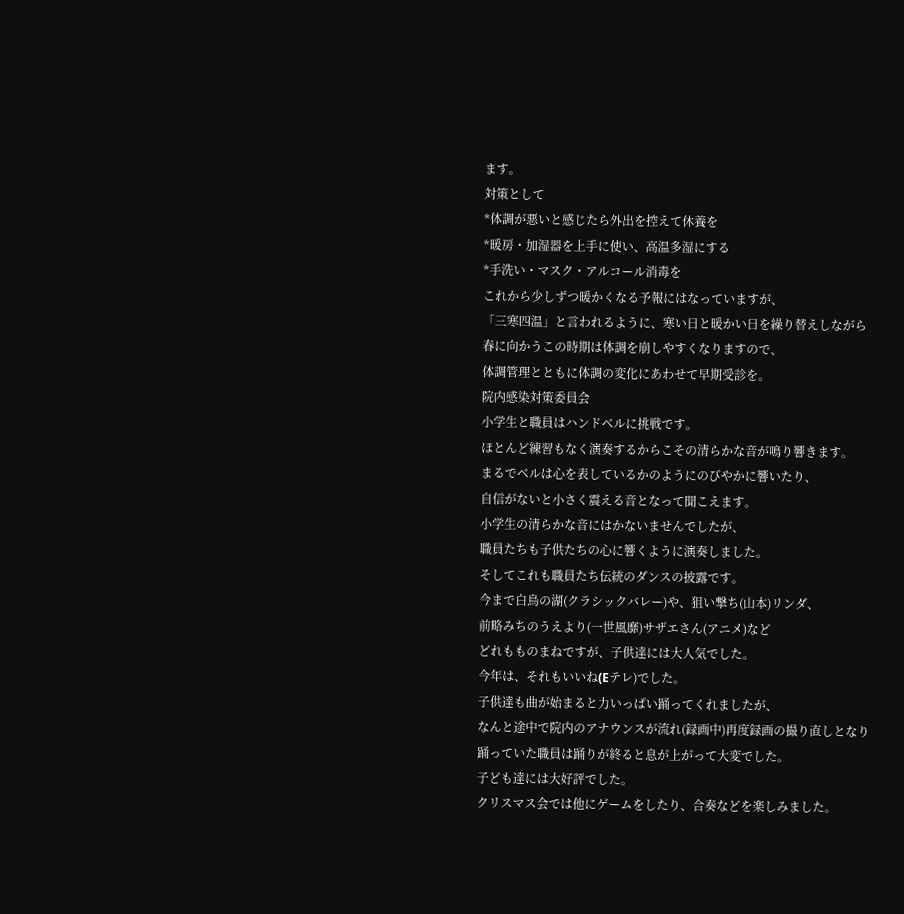ます。
対策として
*体調が悪いと感じたら外出を控えて休養を
*暖房・加湿器を上手に使い、高温多湿にする
*手洗い・マスク・アルコール消毒を
これから少しずつ暖かくなる予報にはなっていますが、
「三寒四温」と言われるように、寒い日と暖かい日を繰り替えしながら
春に向かうこの時期は体調を崩しやすくなりますので、
体調管理とともに体調の変化にあわせて早期受診を。
院内感染対策委員会
小学生と職員はハンドベルに挑戦です。
ほとんど練習もなく演奏するからこその清らかな音が鳴り響きます。
まるでベルは心を表しているかのようにのびやかに響いたり、
自信がないと小さく震える音となって聞こえます。
小学生の清らかな音にはかないませんでしたが、
職員たちも子供たちの心に響くように演奏しました。
そしてこれも職員たち伝統のダンスの披露です。
今まで白鳥の湖(クラシックバレー)や、狙い撃ち(山本)リンダ、
前略みちのうえより(一世風靡)サザエさん(アニメ)など
どれもものまねですが、子供達には大人気でした。
今年は、それもいいね(Eテレ)でした。
子供達も曲が始まると力いっぱい踊ってくれましたが、
なんと途中で院内のアナウンスが流れ(録画中)再度録画の撮り直しとなり
踊っていた職員は踊りが終ると息が上がって大変でした。
子ども達には大好評でした。
クリスマス会では他にゲームをしたり、合奏などを楽しみました。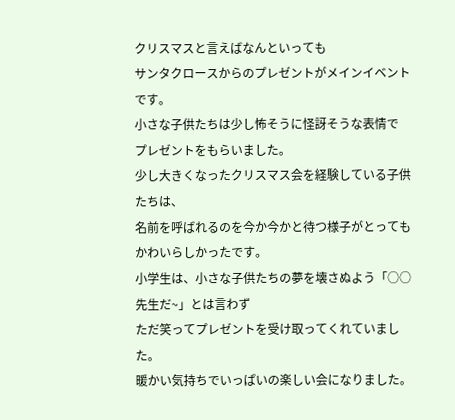クリスマスと言えばなんといっても
サンタクロースからのプレゼントがメインイベントです。
小さな子供たちは少し怖そうに怪訝そうな表情で
プレゼントをもらいました。
少し大きくなったクリスマス会を経験している子供たちは、
名前を呼ばれるのを今か今かと待つ様子がとってもかわいらしかったです。
小学生は、小さな子供たちの夢を壊さぬよう「○○先生だ~」とは言わず
ただ笑ってプレゼントを受け取ってくれていました。
暖かい気持ちでいっぱいの楽しい会になりました。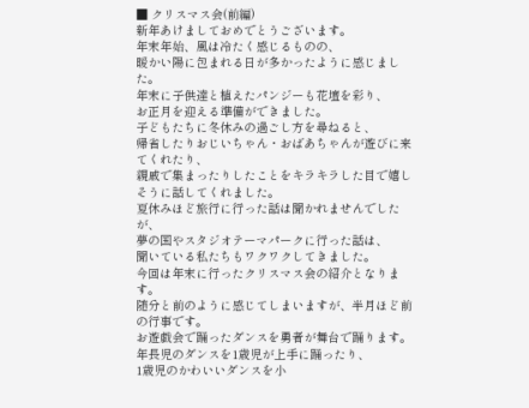■ クリスマス会(前編)
新年あけましておめでとうございます。
年末年始、風は冷たく感じるものの、
暖かい陽に包まれる日が多かったように感じました。
年末に子供達と植えたパンジーも花壇を彩り、
お正月を迎える準備ができました。
子どもたちに冬休みの過ごし方を尋ねると、
帰省したりおじいちゃん・おばあちゃんが遊びに来てくれたり、
親戚で集まったりしたことをキラキラした目で嬉しそうに話してくれました。
夏休みほど旅行に行った話は聞かれませんでしたが、
夢の国やスタジオテーマパークに行った話は、
聞いている私たちもワクワクしてきました。
今回は年末に行ったクリスマス会の紹介となります。
随分と前のように感じてしまいますが、半月ほど前の行事です。
お遊戯会で踊ったダンスを勇者が舞台で踊ります。
年長児のダンスを1歳児が上手に踊ったり、
1歳児のかわいいダンスを小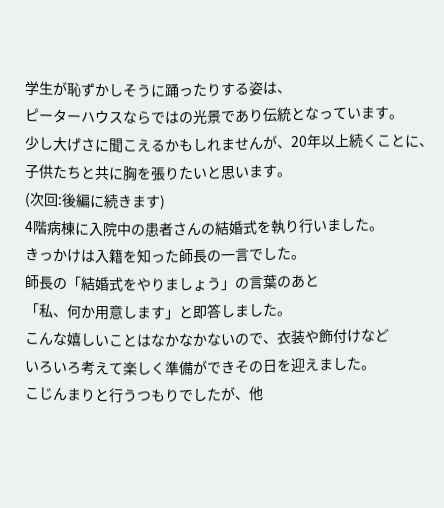学生が恥ずかしそうに踊ったりする姿は、
ピーターハウスならではの光景であり伝統となっています。
少し大げさに聞こえるかもしれませんが、20年以上続くことに、
子供たちと共に胸を張りたいと思います。
(次回:後編に続きます)
4階病棟に入院中の患者さんの結婚式を執り行いました。
きっかけは入籍を知った師長の一言でした。
師長の「結婚式をやりましょう」の言葉のあと
「私、何か用意します」と即答しました。
こんな嬉しいことはなかなかないので、衣装や飾付けなど
いろいろ考えて楽しく準備ができその日を迎えました。
こじんまりと行うつもりでしたが、他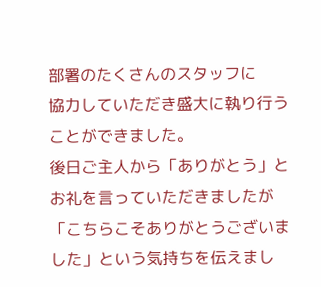部署のたくさんのスタッフに
協力していただき盛大に執り行うことができました。
後日ご主人から「ありがとう」とお礼を言っていただきましたが
「こちらこそありがとうございました」という気持ちを伝えまし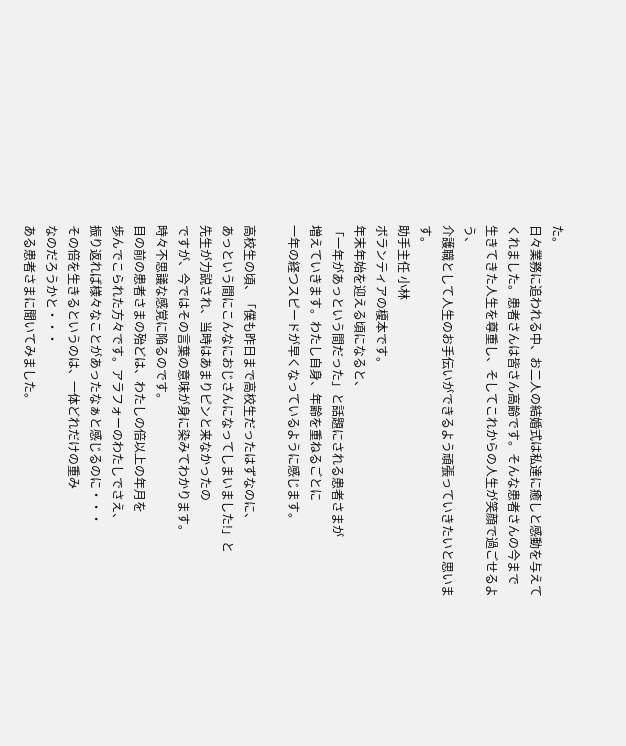た。
日々業務に追われる中、お二人の結婚式は私達に癒しと感動を与えて
くれました。患者さんは皆さん高齢です。そんな患者さんの今まで
生きてきた人生を尊重し、そしてこれからの人生が笑顔で過ごせるよう、
介護職として人生のお手伝いができるよう頑張っていきたいと思います。
助手主任 小林
ボランティアの榎本です。
年末年始を迎える頃になると、
「一年があっという間だった」と話題にされる患者さまが
増えていきます。わたし自身、年齢を重ねるごとに
一年の経つスピードが早くなっているように感じます。

高校生の頃、「僕も昨日まで高校生だったはずなのに、
あっという間にこんなにおじさんになってしまいました!」と
先生が力説され、当時はあまりピンと来なかったの
ですが、今ではその言葉の意味が身に染みてわかります。
時々不思議な感覚に陥るのです。
目の前の患者さまの殆どは、わたしの倍以上の年月を
歩んでこられた方々です。アラフォーのわたしでさえ、
振り返れば様々なことがあったなぁと感じるのに・・・
その倍を生きるというのは、一体どれだけの重み
なのだろうかと・・・
ある患者さまに聞いてみました。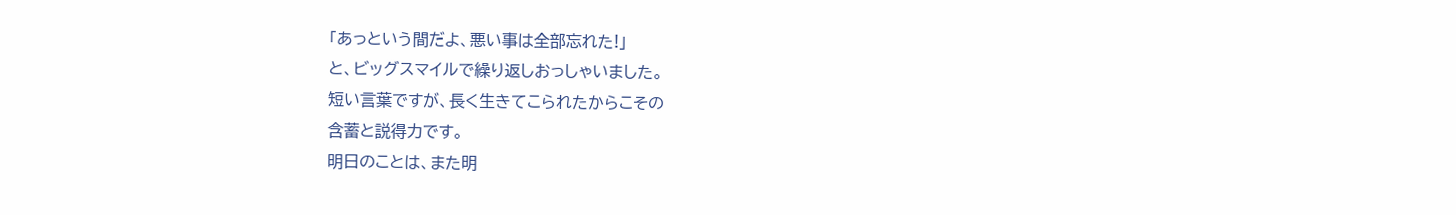「あっという間だよ、悪い事は全部忘れた!」
と、ビッグスマイルで繰り返しおっしゃいました。
短い言葉ですが、長く生きてこられたからこその
含蓄と説得力です。
明日のことは、また明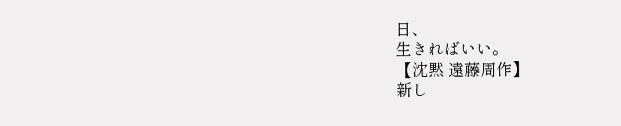日、
生きればいい。
【沈黙 遠藤周作】
新し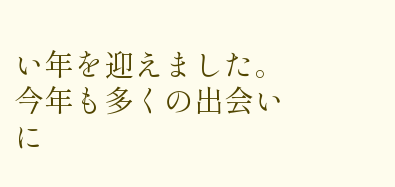い年を迎えました。
今年も多くの出会いに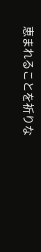恵まれることを祈りな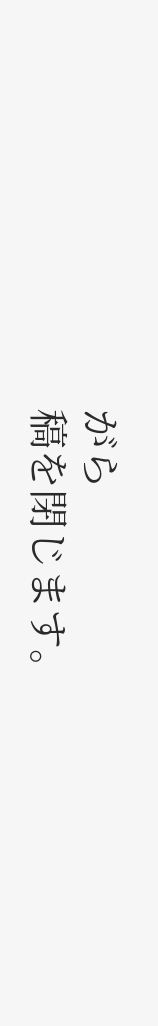がら
稿を閉じます。